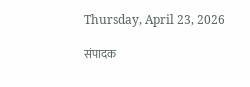Thursday, April 23, 2026

संपादक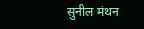सुनील मंथन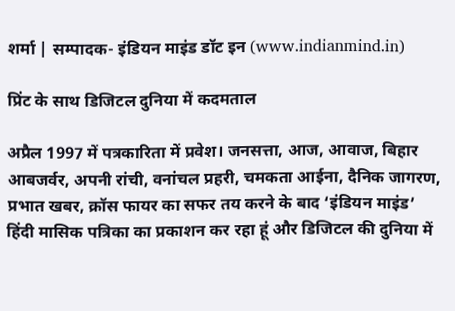शर्मा | सम्पादक- इंडियन माइंड डॉट इन (www.indianmind.in)

प्रिंट के साथ डिजिटल दुनिया में कदमताल

अप्रैल 1997 में पत्रकारिता में प्रवेश। जनसत्ता, आज, आवाज, बिहार आबजर्वर, अपनी रांची, वनांचल प्रहरी, चमकता आईना, दैनिक जागरण, प्रभात खबर, क्रॉस फायर का सफर तय करने के बाद ‘इंडियन माइंड’ हिंदी मासिक पत्रिका का प्रकाशन कर रहा हूं और डिजिटल की दुनिया में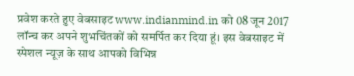प्रवेश करते हुए वेबसाइट www.indianmind.in को 08 जून 2017 लॉन्च कर अपने शुभचिंतकों को समर्पित कर दिया हूं। इस वेबसाइट में स्पेशल न्यूज़ के साथ आपको विभिन्न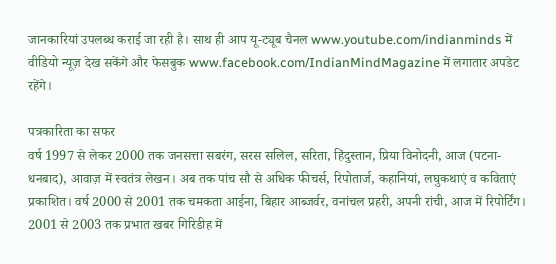जानकारियां उपलब्ध कराई जा रही है। साथ ही आप यू-ट्यूब चैनल www.youtube.com/indianminds में वीडियो न्यूज़ देख सकेंगे और फेसबुक www.facebook.com/IndianMindMagazine में लगातार अपडेट रहेंगे।

पत्रकारिता का सफर
वर्ष 1997 से लेकर 2000 तक जनसत्ता सबरंग, सरस सलिल, सरिता, हिंदुस्तान, प्रिया विनोदनी, आज (पटना-धनबाद), आवाज़ में स्वतंत्र लेखन। अब तक पांच सौ से अधिक फीचर्स, रिपोतार्ज, कहानियां, लघुकथाएं व कविताएं प्रकाशित। वर्ष 2000 से 2001 तक चमकता आईना, बिहार आब्जर्वर, वनांचल प्रहरी, अपनी रांची, आज में रिपोर्टिंग। 2001 से 2003 तक प्रभात खबर गिरिडीह में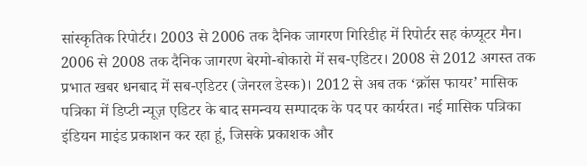सांस्कृतिक रिपोर्टर। 2003 से 2006 तक दैनिक जागरण गिरिडीह में रिपोर्टर सह कंप्यूटर मैन।  2006 से 2008 तक दैनिक जागरण बेरमो-बोकारो में सब-एडिटर। 2008 से 2012 अगस्त तक प्रभात खबर धनबाद में सब-एडिटर (जेनरल डेस्क)। 2012 से अब तक ‘क्रॉस फायर’ मासिक पत्रिका में डिप्टी न्यूज़ एडिटर के बाद समन्वय सम्पादक के पद पर कार्यरत। नई मासिक पत्रिका इंडियन माइंड प्रकाशन कर रहा हूं, जिसके प्रकाशक और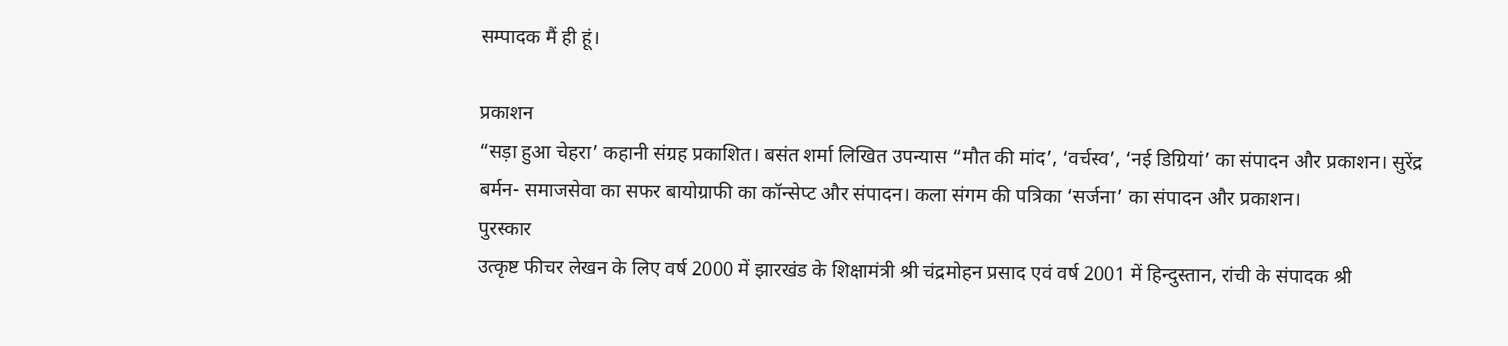सम्पादक मैं ही हूं।

प्रकाशन
“सड़ा हुआ चेहरा’ कहानी संग्रह प्रकाशित। बसंत शर्मा लिखित उपन्यास “मौत की मांद’, ‘वर्चस्व’, ‘नई डिग्रियां’ का संपादन और प्रकाशन। सुरेंद्र बर्मन- समाजसेवा का सफर बायोग्राफी का कॉन्सेप्ट और संपादन। कला संगम की पत्रिका ‘सर्जना’ का संपादन और प्रकाशन।
पुरस्कार
उत्कृष्ट फीचर लेखन के लिए वर्ष 2000 में झारखंड के शिक्षामंत्री श्री चंद्रमोहन प्रसाद एवं वर्ष 2001 में हिन्दुस्तान, रांची के संपादक श्री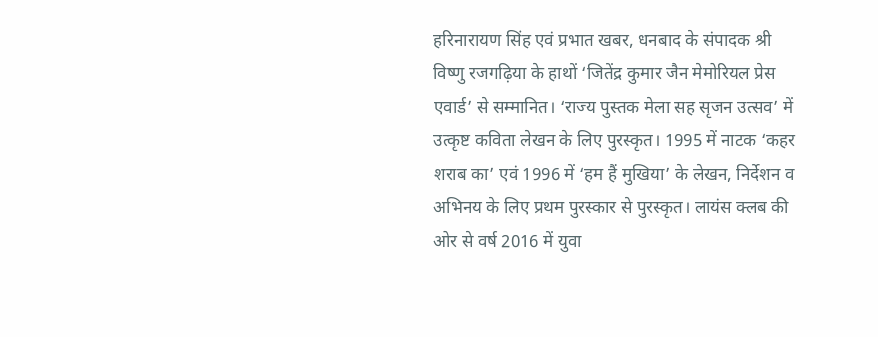हरिनारायण सिंह एवं प्रभात खबर, धनबाद के संपादक श्री विष्णु रजगढ़िया के हाथों ‘जितेंद्र कुमार जैन मेमोरियल प्रेस एवार्ड’ से सम्मानित। ‘राज्य पुस्तक मेला सह सृजन उत्सव’ में उत्कृष्ट कविता लेखन के लिए पुरस्कृत। 1995 में नाटक ‘कहर शराब का’ एवं 1996 में ‘हम हैं मुखिया’ के लेखन, निर्देशन व अभिनय के लिए प्रथम पुरस्कार से पुरस्कृत। लायंस क्लब की ओर से वर्ष 2016 में युवा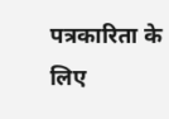पत्रकारिता के लिए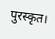पुरस्कृत।